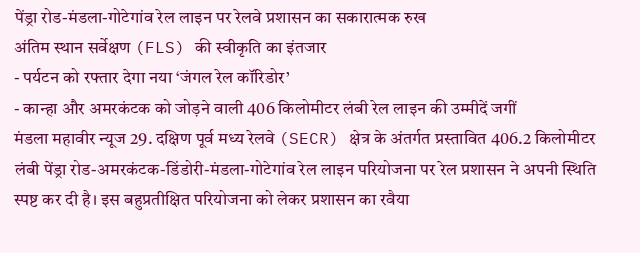पेंड्रा रोड-मंडला-गोटेगांव रेल लाइन पर रेलवे प्रशासन का सकारात्मक रुख
अंतिम स्थान सर्वेक्षण (FLS) की स्वीकृति का इंतजार
- पर्यटन को रफ्तार देगा नया ‘जंगल रेल कॉरिडोर’
- कान्हा और अमरकंटक को जोड़ने वाली 406 किलोमीटर लंबी रेल लाइन की उम्मीदें जगीं
मंडला महावीर न्यूज 29. दक्षिण पूर्व मध्य रेलवे (SECR) क्षेत्र के अंतर्गत प्रस्तावित 406.2 किलोमीटर लंबी पेंड्रा रोड-अमरकंटक-डिंडोरी-मंडला-गोटेगांव रेल लाइन परियोजना पर रेल प्रशासन ने अपनी स्थिति स्पष्ट कर दी है। इस बहुप्रतीक्षित परियोजना को लेकर प्रशासन का रवैया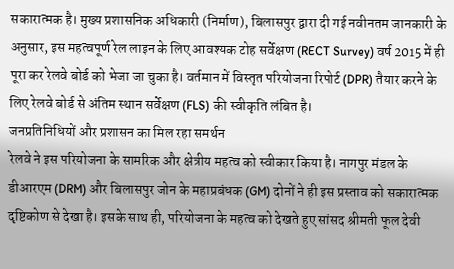सकारात्मक है। मुख्य प्रशासनिक अधिकारी (निर्माण), बिलासपुर द्वारा दी गई नवीनतम जानकारी के अनुसार, इस महत्वपूर्ण रेल लाइन के लिए आवश्यक टोह सर्वेक्षण (RECT Survey) वर्ष 2015 में ही पूरा कर रेलवे बोर्ड को भेजा जा चुका है। वर्तमान में विस्तृत परियोजना रिपोर्ट (DPR) तैयार करने के लिए रेलवे बोर्ड से अंतिम स्थान सर्वेक्षण (FLS) की स्वीकृति लंबित है।
जनप्रतिनिधियों और प्रशासन का मिल रहा समर्थन
रेलवे ने इस परियोजना के सामरिक और क्षेत्रीय महत्व को स्वीकार किया है। नागपुर मंडल के डीआरएम (DRM) और बिलासपुर जोन के महाप्रबंधक (GM) दोनों ने ही इस प्रस्ताव को सकारात्मक दृष्टिकोण से देखा है। इसके साथ ही, परियोजना के महत्व को देखते हुए सांसद श्रीमती फूल देवी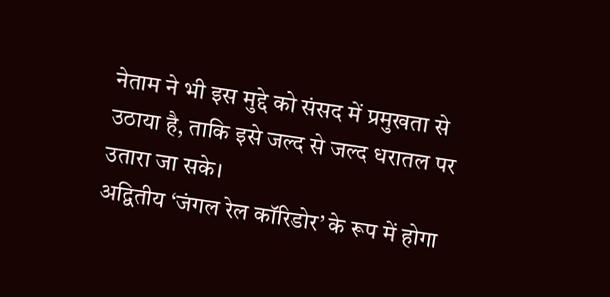नेताम ने भी इस मुद्दे को संसद में प्रमुखता से उठाया है, ताकि इसे जल्द से जल्द धरातल पर उतारा जा सके।
अद्वितीय ‘जंगल रेल कॉरिडोर’ के रूप में होगा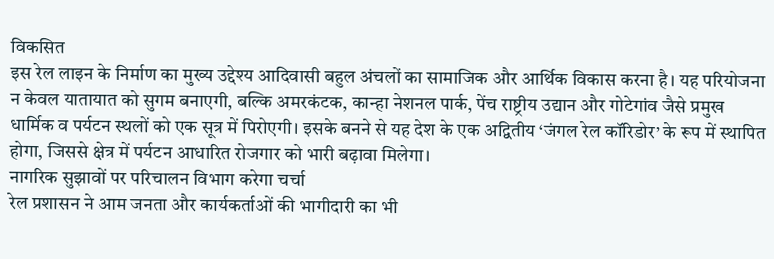विकसित
इस रेल लाइन के निर्माण का मुख्य उद्देश्य आदिवासी बहुल अंचलों का सामाजिक और आर्थिक विकास करना है। यह परियोजना न केवल यातायात को सुगम बनाएगी, बल्कि अमरकंटक, कान्हा नेशनल पार्क, पेंच राष्ट्रीय उद्यान और गोटेगांव जैसे प्रमुख धार्मिक व पर्यटन स्थलों को एक सूत्र में पिरोएगी। इसके बनने से यह देश के एक अद्वितीय ‘जंगल रेल कॉरिडोर’ के रूप में स्थापित होगा, जिससे क्षेत्र में पर्यटन आधारित रोजगार को भारी बढ़ावा मिलेगा।
नागरिक सुझावों पर परिचालन विभाग करेगा चर्चा
रेल प्रशासन ने आम जनता और कार्यकर्ताओं की भागीदारी का भी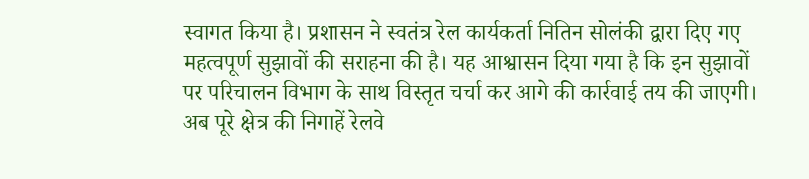स्वागत किया है। प्रशासन ने स्वतंत्र रेल कार्यकर्ता नितिन सोलंकी द्वारा दिए गए महत्वपूर्ण सुझावों की सराहना की है। यह आश्वासन दिया गया है कि इन सुझावों पर परिचालन विभाग के साथ विस्तृत चर्चा कर आगे की कार्रवाई तय की जाएगी।
अब पूरे क्षेत्र की निगाहें रेलवे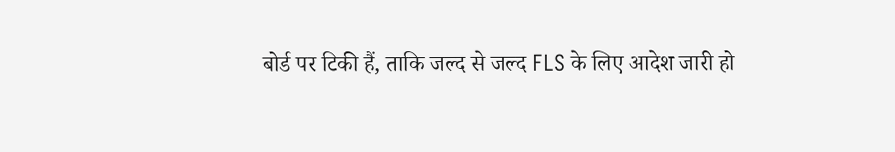बोर्ड पर टिकी हैं, ताकि जल्द से जल्द FLS के लिए आदेश जारी हो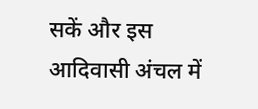सकें और इस आदिवासी अंचल में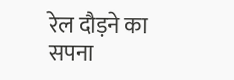रेल दौड़ने का सपना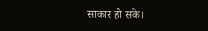साकार हो सके।